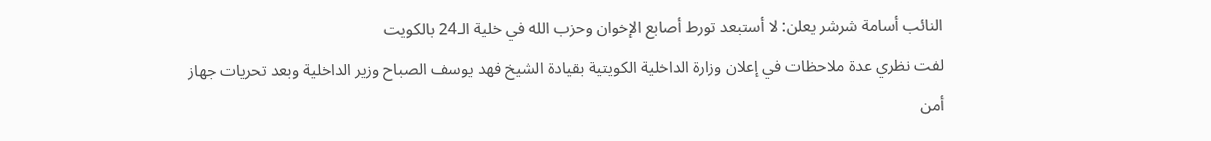النائب أسامة شرشر يعلن: لا أستبعد تورط أصابع الإخوان وحزب الله في خلية الـ24 بالكويت
لفت نظري عدة ملاحظات في إعلان وزارة الداخلية الكويتية بقيادة الشيخ فهد يوسف الصباح وزير الداخلية وبعد تحريات جهاز أمن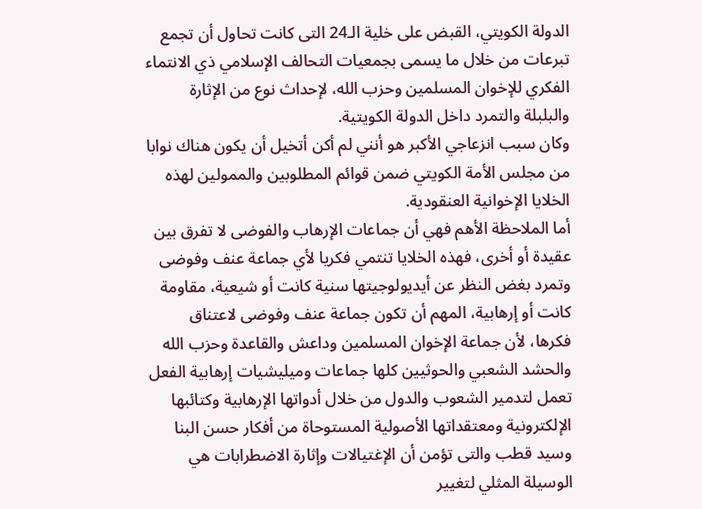الدولة الكويتي، القبض على خلية الـ24 التى كانت تحاول أن تجمع تبرعات من خلال ما يسمى بجمعيات التحالف الإسلامي ذي الانتماء الفكري للإخوان المسلمين وحزب الله، لإحداث نوع من الإثارة والبلبلة والتمرد داخل الدولة الكويتية.
وكان سبب انزعاجي الأكبر هو أنني لم أكن أتخيل أن يكون هناك نوابا من مجلس الأمة الكويتي ضمن قوائم المطلوبين والممولين لهذه الخلايا الإخوانية العنقودية.
أما الملاحظة الأهم فهي أن جماعات الإرهاب والفوضى لا تفرق بين عقيدة أو أخرى، فهذه الخلايا تنتمي فكريا لأي جماعة عنف وفوضى وتمرد بغض النظر عن أيديولوجيتها سنية كانت أو شيعية، مقاومة كانت أو إرهابية، المهم أن تكون جماعة عنف وفوضى لاعتناق فكرها، لأن جماعة الإخوان المسلمين وداعش والقاعدة وحزب الله والحشد الشعبي والحوثيين كلها جماعات وميليشيات إرهابية الفعل تعمل لتدمير الشعوب والدول من خلال أدواتها الإرهابية وكتائبها الإلكترونية ومعتقداتها الأصولية المستوحاة من أفكار حسن البنا وسيد قطب والتى تؤمن أن الإغتيالات وإثارة الاضطرابات هي الوسيلة المثلي لتغيير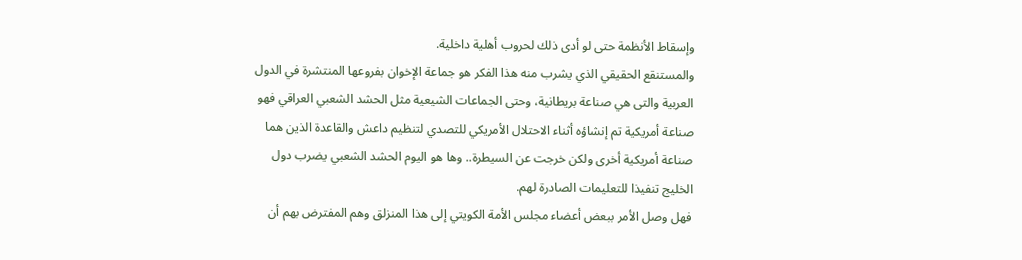وإسقاط الأنظمة حتى لو أدى ذلك لحروب أهلية داخلية.
والمستنقع الحقيقي الذي يشرب منه هذا الفكر هو جماعة الإخوان بفروعها المنتشرة في الدول العربية والتى هي صناعة بريطانية، وحتى الجماعات الشيعية مثل الحشد الشعبي العراقي فهو صناعة أمريكية تم إنشاؤه أثناء الاحتلال الأمريكي للتصدي لتنظيم داعش والقاعدة الذين هما صناعة أمريكية أخرى ولكن خرجت عن السيطرة.. وها هو اليوم الحشد الشعبي يضرب دول الخليج تنفيذا للتعليمات الصادرة لهم.
فهل وصل الأمر ببعض أعضاء مجلس الأمة الكويتي إلى هذا المنزلق وهم المفترض بهم أن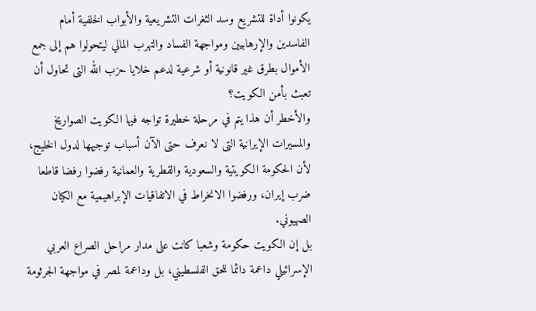يكونوا أداة للتشريع وسد الثغرات التشريعية والأبواب الخلفية أمام الفاسدين والإرهابيين ومواجهة الفساد والتهرب المالي ليتحولوا هم إلى جمع الأموال بطرق غير قانونية أو شرعية لدعم خلايا حزب الله التى تحاول أن تعبث بأمن الكويت؟
والأخطر أن هذا يتم في مرحلة خطيرة تواجه فيها الكويت الصواريخ والمسيرات الإيرانية التى لا نعرف حتى الآن أسباب توجيهها لدول الخليج، لأن الحكومة الكويتية والسعودية والقطرية والعمانية رفضوا رفضا قاطعا ضرب إيران، ورفضوا الانخراط في الاتفاقيات الإبراهيمية مع الكيان الصهيوني.
بل إن الكويت حكومة وشعبا كانت على مدار مراحل الصراع العربي الإسرائيلي داعمة دائما للحق الفلسطيني، بل وداعمة لمصر في مواجهة الجرثومة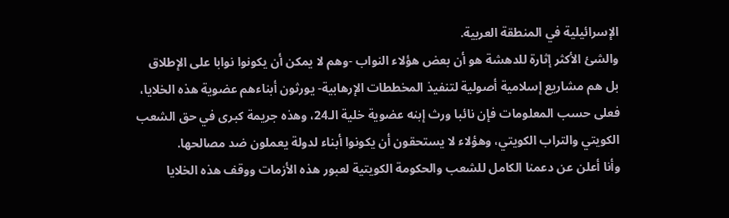الإسرائيلية في المنطقة العربية.
والشئ الأكثر إثارة للدهشة هو أن بعض هؤلاء النواب -وهم لا يمكن أن يكونوا نوابا على الإطلاق بل هم مشاريع إسلامية أصولية لتنفيذ المخططات الإرهابية- يورثون أبناءهم عضوية هذه الخلايا، فعلى حسب المعلومات فإن نائبا ورث إبنه عضوية خلية الـ24، وهذه جريمة كبرى في حق الشعب الكويتي والتراب الكويتي، وهؤلاء لا يستحقون أن يكونوا أبناء لدولة يعملون ضد مصالحها.
وأنا أعلن عن دعمنا الكامل للشعب والحكومة الكويتية لعبور هذه الأزمات ووقف هذه الخلايا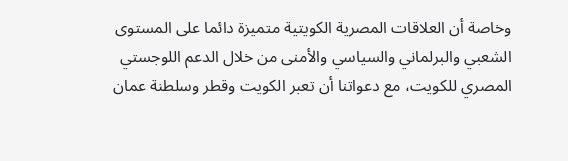وخاصة أن العلاقات المصرية الكويتية متميزة دائما على المستوى الشعبي والبرلماني والسياسي والأمنى من خلال الدعم اللوجستي المصري للكويت، مع دعواتنا أن تعبر الكويت وقطر وسلطنة عمان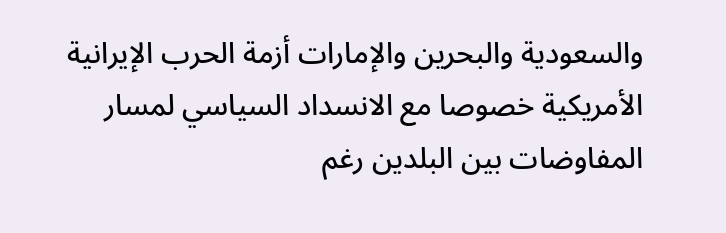والسعودية والبحرين والإمارات أزمة الحرب الإيرانية الأمريكية خصوصا مع الانسداد السياسي لمسار المفاوضات بين البلدين رغم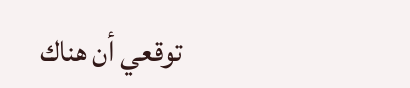توقعي أن هناك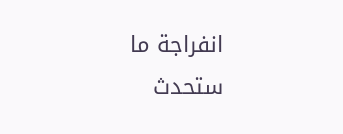انفراجة ما ستحدث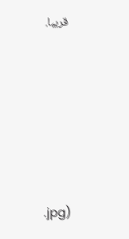قريبا.









.jpg)